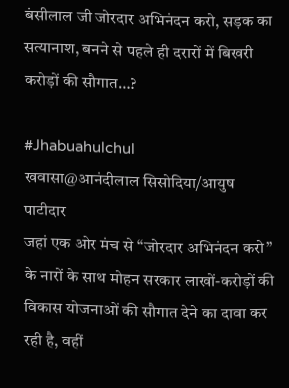बंसीलाल जी जोरदार अभिनंदन करो, सड़क का सत्यानाश, बनने से पहले ही दरारों में बिखरी करोड़ों की सौगात…?

#Jhabuahulchul
खवासा@आनंदीलाल सिसोदिया/आयुष पाटीदार
जहां एक ओर मंच से “जोरदार अभिनंदन करो” के नारों के साथ मोहन सरकार लाखों-करोड़ों की विकास योजनाओं की सौगात देने का दावा कर रही है, वहीं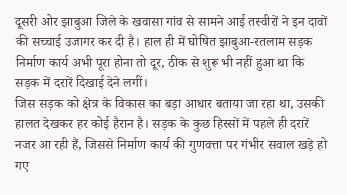दूसरी ओर झाबुआ जिले के खवासा गांव से सामने आई तस्वीरों ने इन दावों की सच्चाई उजागर कर दी है। हाल ही में घोषित झाबुआ-रतलाम सड़क निर्माण कार्य अभी पूरा होना तो दूर, ठीक से शुरू भी नहीं हुआ था कि सड़क में दरारें दिखाई देने लगीं।
जिस सड़क को क्षेत्र के विकास का बड़ा आधार बताया जा रहा था, उसकी हालत देखकर हर कोई हैरान है। सड़क के कुछ हिस्सों में पहले ही दरारें नजर आ रही हैं, जिससे निर्माण कार्य की गुणवत्ता पर गंभीर सवाल खड़े हो गए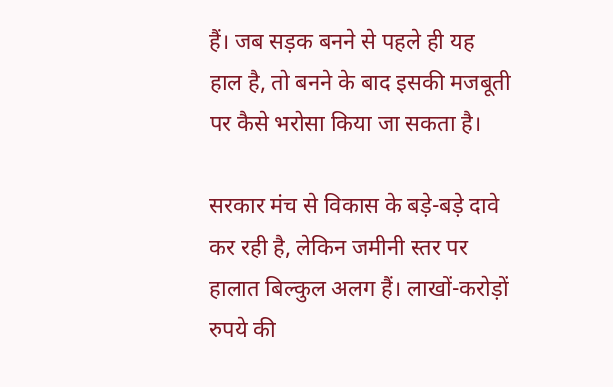हैं। जब सड़क बनने से पहले ही यह हाल है, तो बनने के बाद इसकी मजबूती पर कैसे भरोसा किया जा सकता है।

सरकार मंच से विकास के बड़े-बड़े दावे कर रही है, लेकिन जमीनी स्तर पर हालात बिल्कुल अलग हैं। लाखों-करोड़ों रुपये की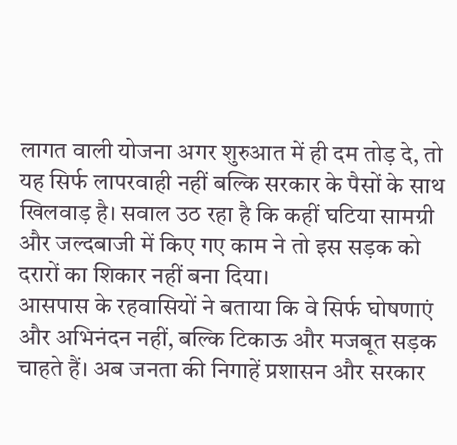लागत वाली योजना अगर शुरुआत में ही दम तोड़ दे, तो यह सिर्फ लापरवाही नहीं बल्कि सरकार के पैसों के साथ खिलवाड़ है। सवाल उठ रहा है कि कहीं घटिया सामग्री और जल्दबाजी में किए गए काम ने तो इस सड़क को दरारों का शिकार नहीं बना दिया।
आसपास के रहवासियों ने बताया कि वे सिर्फ घोषणाएं और अभिनंदन नहीं, बल्कि टिकाऊ और मजबूत सड़क चाहते हैं। अब जनता की निगाहें प्रशासन और सरकार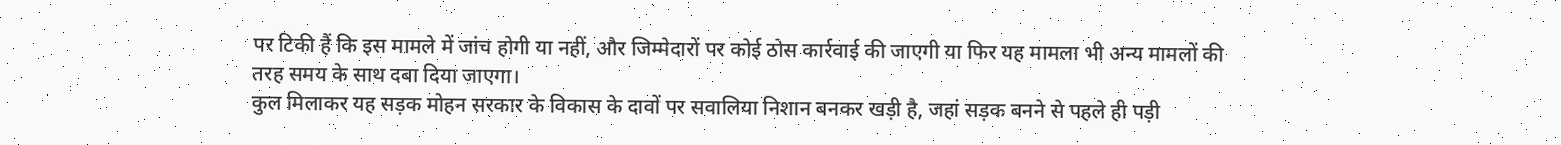पर टिकी हैं कि इस मामले में जांच होगी या नहीं, और जिम्मेदारों पर कोई ठोस कार्रवाई की जाएगी या फिर यह मामला भी अन्य मामलों की तरह समय के साथ दबा दिया जाएगा।
कुल मिलाकर यह सड़क मोहन सरकार के विकास के दावों पर सवालिया निशान बनकर खड़ी है, जहां सड़क बनने से पहले ही पड़ी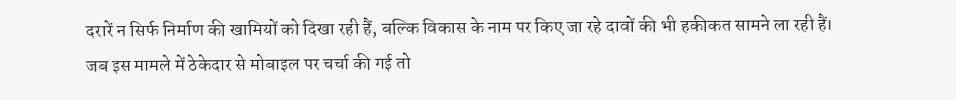दरारें न सिर्फ निर्माण की खामियों को दिखा रही हैं, बल्कि विकास के नाम पर किए जा रहे दावों की भी हकीकत सामने ला रही हैं।
जब इस मामले में ठेकेदार से मोबाइल पर चर्चा की गई तो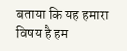बताया कि यह हमारा विषय है हम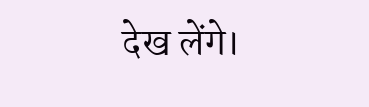देख लेंगे।